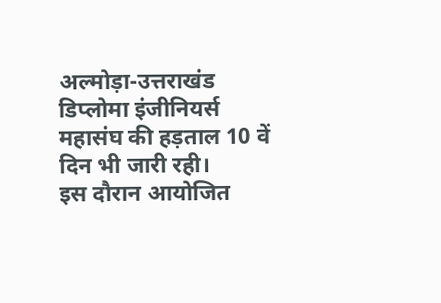अल्मोड़ा-उत्तराखंड डिप्लोमा इंजीनियर्स महासंघ की हड़ताल 10 वें दिन भी जारी रही।
इस दौरान आयोजित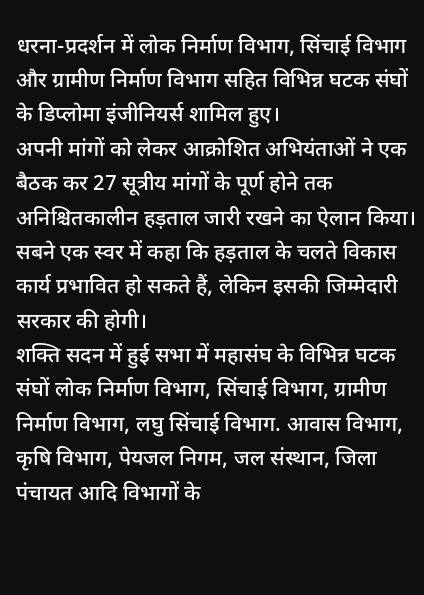धरना-प्रदर्शन में लोक निर्माण विभाग, सिंचाई विभाग और ग्रामीण निर्माण विभाग सहित विभिन्न घटक संघों के डिप्लोमा इंजीनियर्स शामिल हुए।
अपनी मांगों को लेकर आक्रोशित अभियंताओं ने एक बैठक कर 27 सूत्रीय मांगों के पूर्ण होने तक अनिश्चितकालीन हड़ताल जारी रखने का ऐलान किया।
सबने एक स्वर में कहा कि हड़ताल के चलते विकास कार्य प्रभावित हो सकते हैं, लेकिन इसकी जिम्मेदारी सरकार की होगी।
शक्ति सदन में हुई सभा में महासंघ के विभिन्न घटक संघों लोक निर्माण विभाग, सिंचाई विभाग, ग्रामीण निर्माण विभाग, लघु सिंचाई विभाग. आवास विभाग, कृषि विभाग, पेयजल निगम, जल संस्थान, जिला पंचायत आदि विभागों के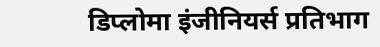डिप्लोमा इंजीनियर्स प्रतिभाग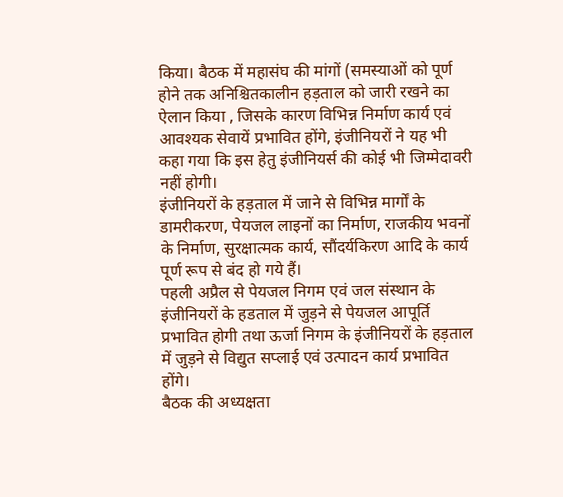किया। बैठक में महासंघ की मांगों (समस्याओं को पूर्ण होने तक अनिश्चितकालीन हड़ताल को जारी रखने का ऐलान किया , जिसके कारण विभिन्न निर्माण कार्य एवं आवश्यक सेवायें प्रभावित होंगे, इंजीनियरों ने यह भी कहा गया कि इस हेतु इंजीनियर्स की कोई भी जिम्मेदावरी नहीं होगी।
इंजीनियरों के हड़ताल में जाने से विभिन्न मार्गों के डामरीकरण, पेयजल लाइनों का निर्माण, राजकीय भवनों के निर्माण, सुरक्षात्मक कार्य, सौंदर्यकिरण आदि के कार्य पूर्ण रूप से बंद हो गये हैं।
पहली अप्रैल से पेयजल निगम एवं जल संस्थान के इंजीनियरों के हडताल में जुड़ने से पेयजल आपूर्ति प्रभावित होगी तथा ऊर्जा निगम के इंजीनियरों के हड़ताल में जुड़ने से विद्युत सप्लाई एवं उत्पादन कार्य प्रभावित होंगे।
बैठक की अध्यक्षता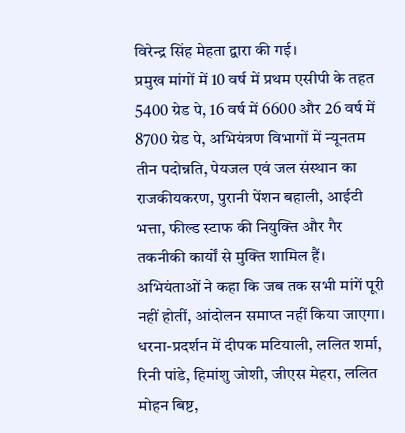विरेन्द्र सिंह मेहता द्वारा की गई।
प्रमुख मांगों में 10 वर्ष में प्रथम एसीपी के तहत 5400 ग्रेड पे, 16 वर्ष में 6600 और 26 वर्ष में 8700 ग्रेड पे, अभियंत्रण विभागों में न्यूनतम तीन पदोन्नति, पेयजल एवं जल संस्थान का राजकीयकरण, पुरानी पेंशन बहाली, आईटी भत्ता, फील्ड स्टाफ की नियुक्ति और गैर तकनीकी कार्यों से मुक्ति शामिल हैं।
अभियंताओं ने कहा कि जब तक सभी मांगें पूरी नहीं होतीं, आंदोलन समाप्त नहीं किया जाएगा। धरना-प्रदर्शन में दीपक मटियाली, ललित शर्मा, रिनी पांडे, हिमांशु जोशी, जीएस मेहरा, ललित मोहन बिष्ट,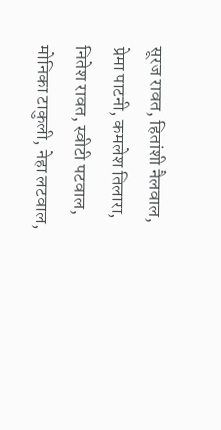सूरज रावत, हितांशी नैलवाल, प्रेमा पाटनी, कमलेश तिलारा, नितेश रावत, स्वीटी पटवाल, मोनिका टाकुली, नेहा लटवाल,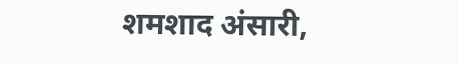शमशाद अंसारी,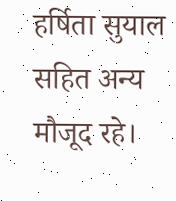हर्षिता सुयाल सहित अन्य मौजूद रहे।